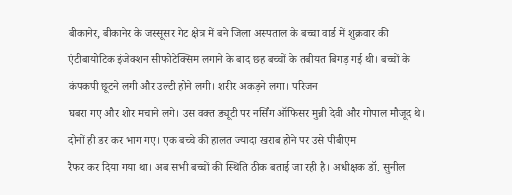बीकानेर, बीकानेर के जस्सूसर गेट क्षेत्र में बने जिला अस्पताल के बच्चा वार्ड में शुक्रवार की एंटीबायोटिक इंजेक्शन सीफोटेक्सिम लगाने के बाद छह बच्चों के तबीयत बिगड़ गई थी। बच्चों के कंपकपी छूटने लगी और उल्टी होने लगी। शरीर अकड़ने लगा। परिजन
घबरा गए और शोर मचाने लगे। उस वक्त ड्यूटी पर नर्सिंग ऑफिसर मुन्नी देवी और गोपाल मौजूद थे। दोनों ही डर कर भाग गए। एक बच्चे की हालत ज्यादा खराब होने पर उसे पीबीएम
रैफर कर दिया गया था। अब सभी बच्चों की स्थिति ठीक बताई जा रही है। अधीक्षक डॉ. सुनील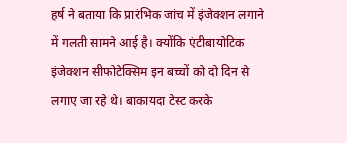हर्ष ने बताया कि प्रारंभिक जांच में इंजेक्शन लगाने में गलती सामने आई है। क्योंकि एंटीबायोटिक इंजेक्शन सीफोटेक्सिम इन बच्चों को दो दिन से लगाए जा रहे थे। बाकायदा टेस्ट करके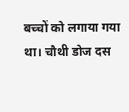बच्चों को लगाया गया था। चौथी डोज दस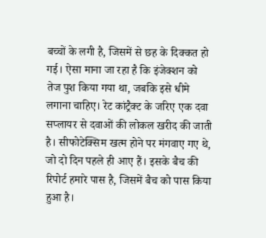बच्चों के लगी है, जिसमें से छह के दिक्कत हो गई। ऐसा माना जा रहा है कि इंजेक्शन को तेज पुश किया गया था, जबकि इसे धीमे लगाना चाहिए। रेट कांट्रैक्ट के जरिए एक दवा सप्लायर से दवाओं की लोकल खरीद की जाती है। सीफोटेक्सिम खत्म होने पर मंगवाए गए थे, जो दो दिन पहले ही आए हैं। इसके बैच की रिपोर्ट हमारे पास है, जिसमें बैच को पास किया हुआ है।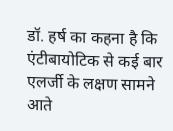डॉ. हर्ष का कहना है कि एंटीबायोटिक से कई बार एलर्जी के लक्षण सामने
आते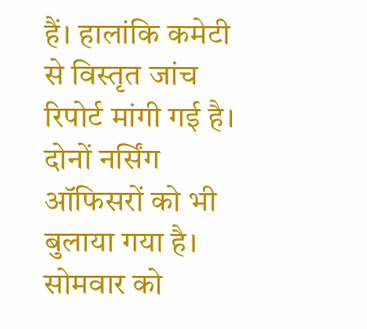हैं। हालांकि कमेटी से विस्तृत जांच रिपोर्ट मांगी गई है। दोनों नर्सिंग ऑफिसरों को भी बुलाया गया है। सोमवार को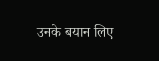उनके बयान लिए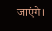जाएंगे।